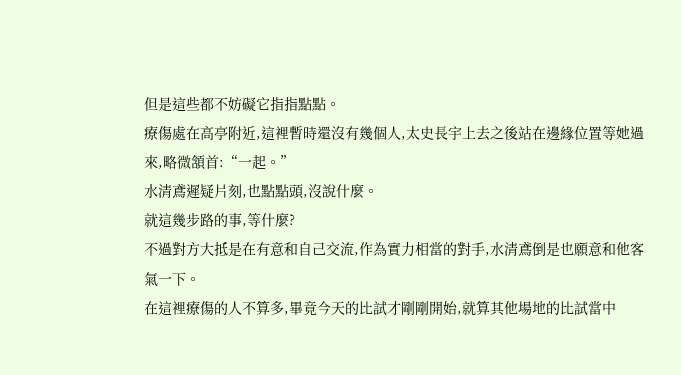但是這些都不妨礙它指指點點。
療傷處在高亭附近,這裡暫時還沒有幾個人,太史長宇上去之後站在邊緣位置等她過來,略微頷首:“一起。”
水清鳶遲疑片刻,也點點頭,沒說什麼。
就這幾步路的事,等什麼?
不過對方大抵是在有意和自己交流,作為實力相當的對手,水清鳶倒是也願意和他客氣一下。
在這裡療傷的人不算多,畢竟今天的比試才剛剛開始,就算其他場地的比試當中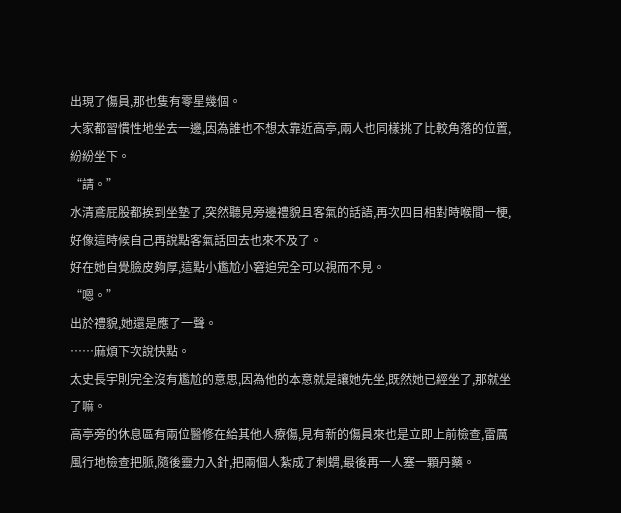出現了傷員,那也隻有零星幾個。
大家都習慣性地坐去一邊,因為誰也不想太靠近高亭,兩人也同樣挑了比較角落的位置,紛紛坐下。
“請。”
水清鳶屁股都挨到坐墊了,突然聽見旁邊禮貌且客氣的話語,再次四目相對時喉間一梗,好像這時候自己再說點客氣話回去也來不及了。
好在她自覺臉皮夠厚,這點小尷尬小窘迫完全可以視而不見。
“嗯。”
出於禮貌,她還是應了一聲。
……麻煩下次說快點。
太史長宇則完全沒有尷尬的意思,因為他的本意就是讓她先坐,既然她已經坐了,那就坐了嘛。
高亭旁的休息區有兩位醫修在給其他人療傷,見有新的傷員來也是立即上前檢查,雷厲風行地檢查把脈,隨後靈力入針,把兩個人紮成了刺蝟,最後再一人塞一顆丹藥。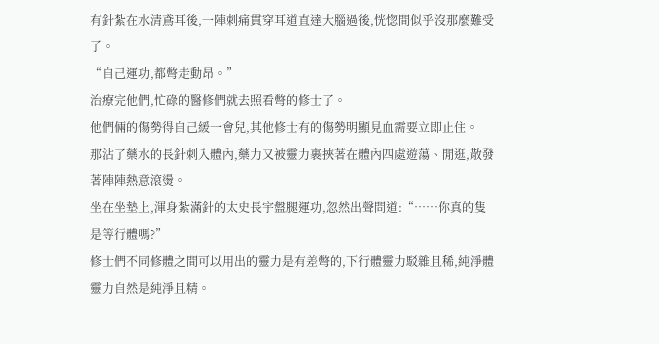有針紮在水清鳶耳後,一陣刺痛貫穿耳道直達大腦過後,恍惚間似乎沒那麼難受了。
“自己運功,都彆走動昂。”
治療完他們,忙碌的醫修們就去照看彆的修士了。
他們倆的傷勢得自己緩一會兒,其他修士有的傷勢明顯見血需要立即止住。
那沾了藥水的長針刺入體內,藥力又被靈力裹挾著在體內四處遊蕩、閒逛,散發著陣陣熱意滾燙。
坐在坐墊上,渾身紮滿針的太史長宇盤腿運功,忽然出聲問道:“……你真的隻是等行體嗎?”
修士們不同修體之間可以用出的靈力是有差彆的,下行體靈力駁雜且稀,純淨體靈力自然是純淨且精。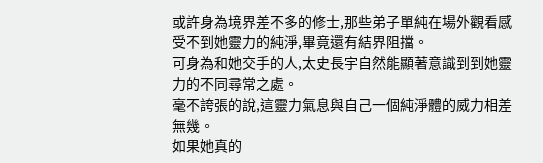或許身為境界差不多的修士,那些弟子單純在場外觀看感受不到她靈力的純淨,畢竟還有結界阻擋。
可身為和她交手的人,太史長宇自然能顯著意識到到她靈力的不同尋常之處。
毫不誇張的說,這靈力氣息與自己一個純淨體的威力相差無幾。
如果她真的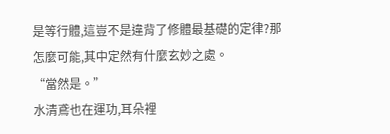是等行體,這豈不是違背了修體最基礎的定律?那怎麼可能,其中定然有什麼玄妙之處。
“當然是。”
水清鳶也在運功,耳朵裡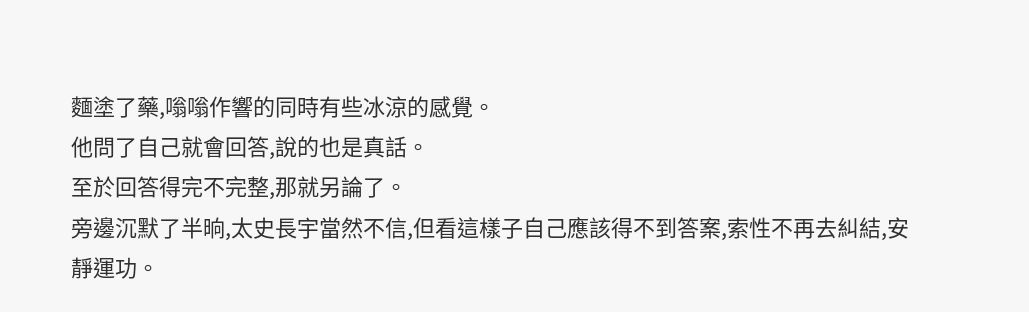麵塗了藥,嗡嗡作響的同時有些冰涼的感覺。
他問了自己就會回答,說的也是真話。
至於回答得完不完整,那就另論了。
旁邊沉默了半晌,太史長宇當然不信,但看這樣子自己應該得不到答案,索性不再去糾結,安靜運功。